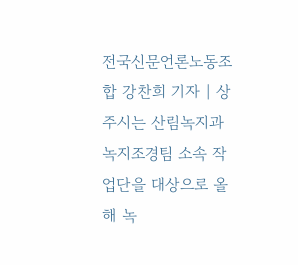전국신문언론노동조합 강찬희 기자 | 상주시는 산림녹지과 녹지조경팀 소속 작업단을 대상으로 올해 녹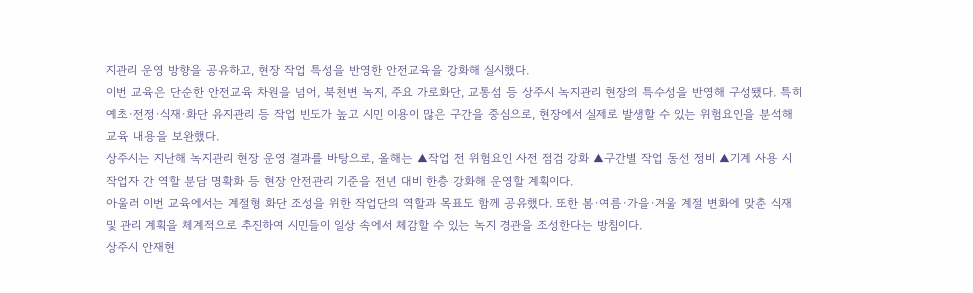지관리 운영 방향을 공유하고, 현장 작업 특성을 반영한 안전교육을 강화해 실시했다.
이번 교육은 단순한 안전교육 차원을 넘어, 북천변 녹지, 주요 가로화단, 교통섬 등 상주시 녹지관리 현장의 특수성을 반영해 구성됐다. 특히 예초·전정·식재·화단 유지관리 등 작업 빈도가 높고 시민 이용이 많은 구간을 중심으로, 현장에서 실제로 발생할 수 있는 위험요인을 분석해 교육 내용을 보완했다.
상주시는 지난해 녹지관리 현장 운영 결과를 바탕으로, 올해는 ▲작업 전 위험요인 사전 점검 강화 ▲구간별 작업 동선 정비 ▲기계 사용 시 작업자 간 역할 분담 명확화 등 현장 안전관리 기준을 전년 대비 한층 강화해 운영할 계획이다.
아울러 이번 교육에서는 계절형 화단 조성을 위한 작업단의 역할과 목표도 함께 공유했다. 또한 봄·여름·가을·겨울 계절 변화에 맞춘 식재 및 관리 계획을 체계적으로 추진하여 시민들이 일상 속에서 체감할 수 있는 녹지 경관을 조성한다는 방침이다.
상주시 안재현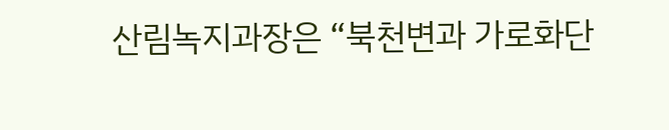산림녹지과장은 “북천변과 가로화단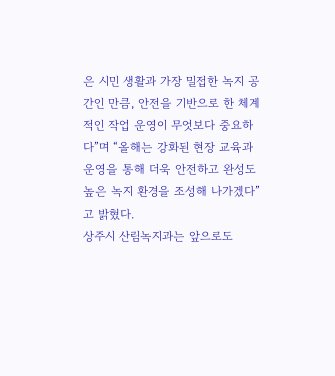은 시민 생활과 가장 밀접한 녹지 공간인 만큼, 안전을 기반으로 한 체계적인 작업 운영이 무엇보다 중요하다”며 “올해는 강화된 현장 교육과 운영을 통해 더욱 안전하고 완성도 높은 녹지 환경을 조성해 나가겠다”고 밝혔다.
상주시 산림녹지과는 앞으로도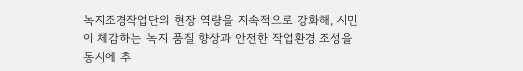녹지조경작업단의 현장 역량을 지속적으로 강화해, 시민이 체감하는 녹지 품질 향상과 안전한 작업환경 조성을 동시에 추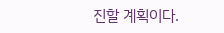진할 계획이다.